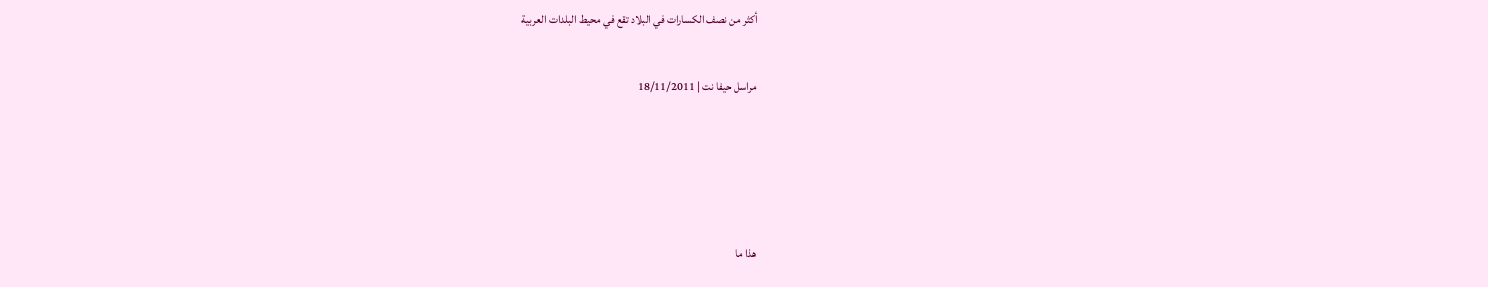أكثر من نصف الكسارات في البلاد تقع في محيط البلدات العربية

مراسل حيفا نت | 18/11/2011




هذا ما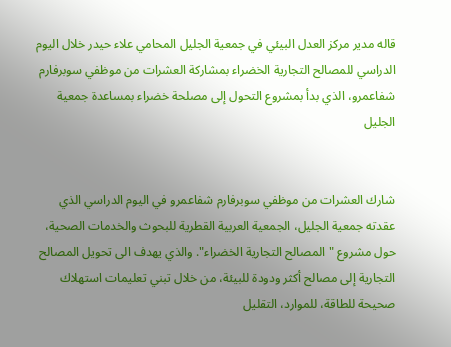قاله مدير مركز العدل البيئي في جمعية الجليل المحامي علاء حيدر خلال اليوم الدراسي للمصالح التجارية الخضراء بمشاركة العشرات من موظفي سوبرفارم شفاعمرو، الذي بدأ بمشروع التحول إلى مصلحة خضراء بمساعدة جمعية الجليل


شارك العشرات من موظفي سوبرفارم شفاعمرو في اليوم الدراسي الذي عقدته جمعية الجليل، الجمعية العربية القطرية للبحوث والخدمات الصحية، حول مشروع "المصالح التجارية الخضراء". والذي يهدف الى تحويل المصالح التجارية إلى مصالح أكثر ودودة للبيئة، من خلال تبني تعليمات استهلاك صحيحة للطاقة، للموارد، التقليل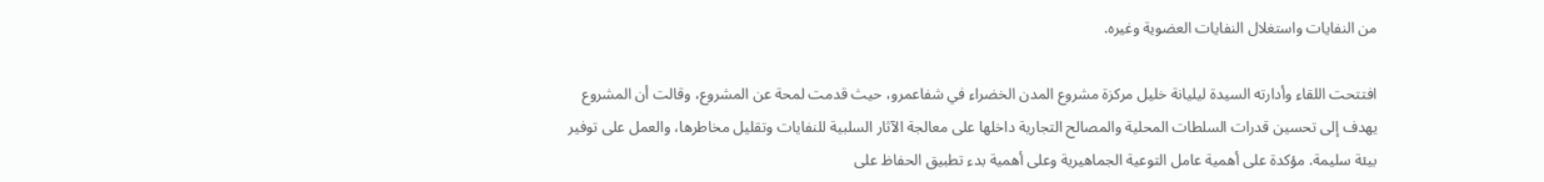من النفايات واستغلال النفايات العضوية وغيره.

افتتحت اللقاء وأدارته السيدة ليليانة خليل مركزة مشروع المدن الخضراء في شفاعمرو، حيث قدمت لمحة عن المشروع، وقالت أن المشروع يهدف إلى تحسين قدرات السلطات المحلية والمصالح التجارية داخلها على معالجة الآثار السلبية للنفايات وتقليل مخاطرها، والعمل على توفير بيئة سليمة. مؤكدة على أهمية عامل التوعية الجماهيرية وعلى أهمية بدء تطبيق الحفاظ على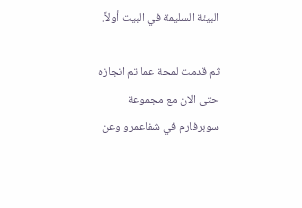البيئة السليمة في البيت أولاً.

ثم قدمت لمحة عما تم انجازه حتى الان مع مجموعة سوبرفارم في شفاعمرو وعن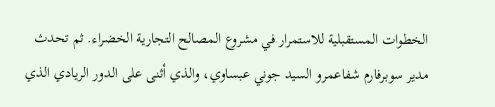الخطوات المستقبلية للاستمرار في مشروع المصالح التجارية الخضراء. ثم تحدث مدير سوبرفارم شفاعمرو السيد جوني عبساوي، والذي أثنى على الدور الريادي الذي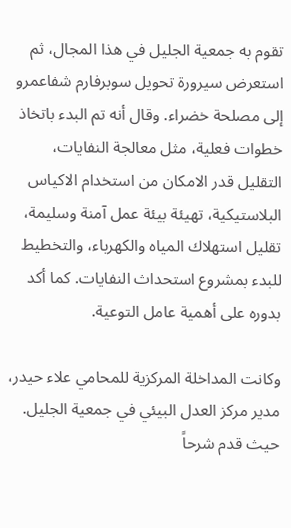تقوم به جمعية الجليل في هذا المجال، ثم استعرض سيرورة تحويل سوبرفارم شفاعمرو إلى مصلحة خضراء. وقال أنه تم البدء باتخاذ خطوات فعلية، مثل معالجة النفايات، التقليل قدر الامكان من استخدام الاكياس البلاستيكية، تهيئة بيئة عمل آمنة وسليمة، تقليل استهلاك المياه والكهرباء، والتخطيط للبدء بمشروع استحداث النفايات. كما أكد بدوره على أهمية عامل التوعية.

وكانت المداخلة المركزية للمحامي علاء حيدر، مدير مركز العدل البيئي في جمعية الجليل. حيث قدم شرحاً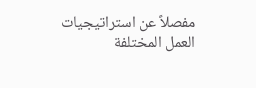مفصلاً عن استراتيجيات العمل المختلفة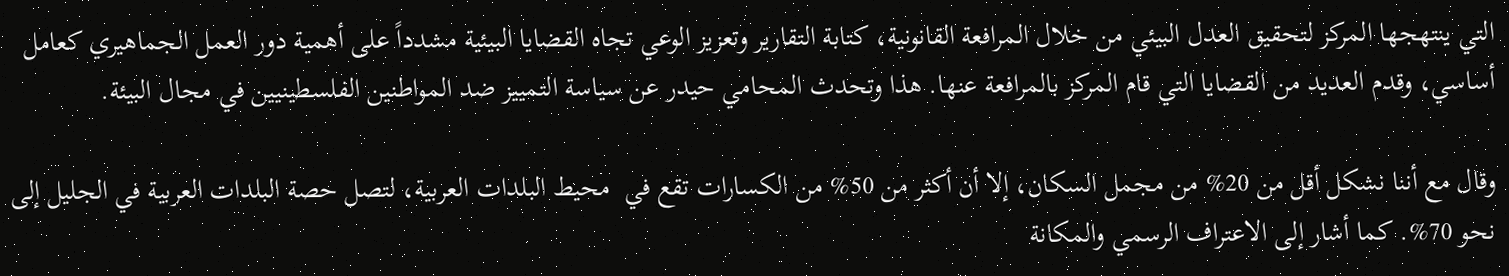التي ينتهجها المركز لتحقيق العدل البيئي من خلال المرافعة القانونية، كتابة التقارير وتعزيز الوعي تجاه القضايا البيئية مشدداً على أهمية دور العمل الجماهيري كعامل أساسي، وقدم العديد من القضايا التي قام المركز بالمرافعة عنها. هذا وتحدث المحامي حيدر عن سياسة التمييز ضد المواطنين الفلسطينيين في مجال البيئة.

وقال مع أننا نشكل أقل من 20% من مجمل السكان، إلا أن أكثر من 50% من الكسارات تقع في  محيط البلدات العربية، لتصل حصة البلدات العربية في الجليل إلى نحو 70%. كما أشار إلى الاعتراف الرسمي والمكانة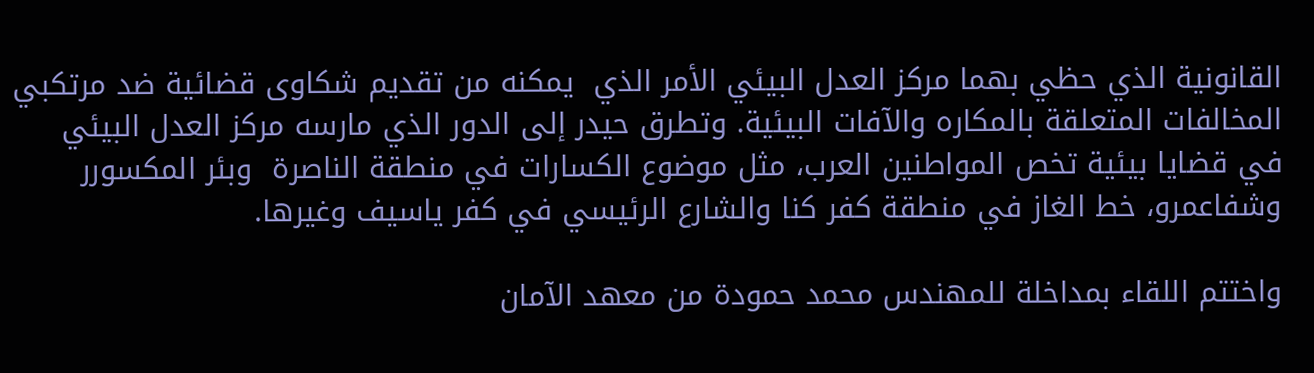القانونية الذي حظي بهما مركز العدل البيئي الأمر الذي  يمكنه من تقديم شكاوى قضائية ضد مرتكبي المخالفات المتعلقة بالمكاره والآفات البيئية. وتطرق حيدر إلى الدور الذي مارسه مركز العدل البيئي في قضايا بيئية تخص المواطنين العرب، مثل موضوع الكسارات في منطقة الناصرة  وبئر المكسورر وشفاعمرو، خط الغاز في منطقة كفر كنا والشارع الرئيسي في كفر ياسيف وغيرها.

واختتم اللقاء بمداخلة للمهندس محمد حمودة من معهد الآمان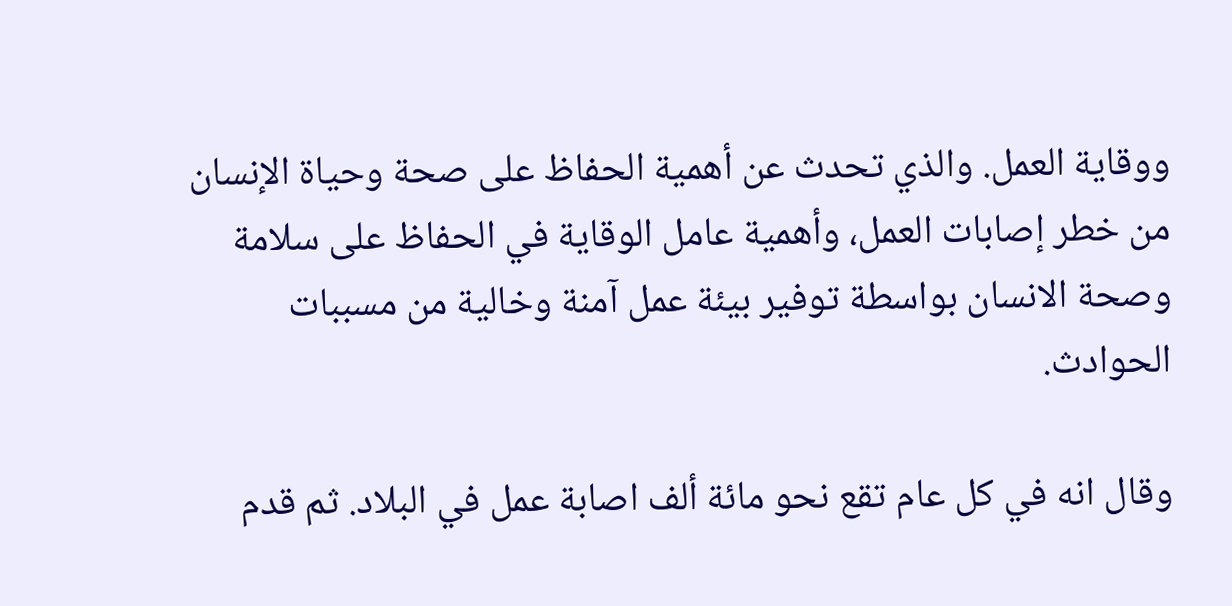ووقاية العمل. والذي تحدث عن أهمية الحفاظ على صحة وحياة الإنسان من خطر إصابات العمل، وأهمية عامل الوقاية في الحفاظ على سلامة وصحة الانسان بواسطة توفير بيئة عمل آمنة وخالية من مسببات الحوادث.

وقال انه في كل عام تقع نحو مائة ألف اصابة عمل في البلاد. ثم قدم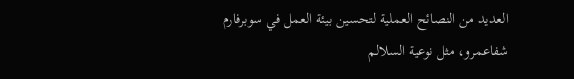العديد من النصائح العملية لتحسين بيئة العمل في سوبرفارم شفاعمرو، مثل نوعية السلالم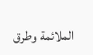الملائمة وطرق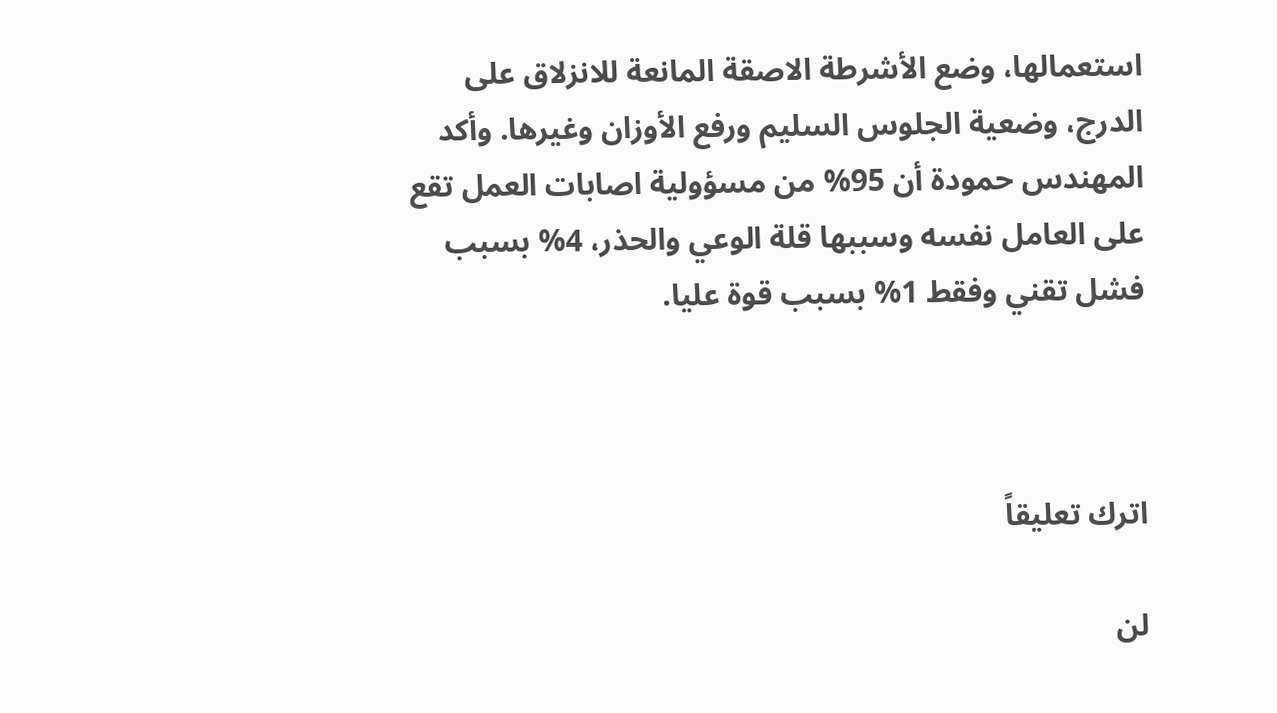استعمالها، وضع الأشرطة الاصقة المانعة للانزلاق على الدرج، وضعية الجلوس السليم ورفع الأوزان وغيرها. وأكد المهندس حمودة أن 95% من مسؤولية اصابات العمل تقع على العامل نفسه وسببها قلة الوعي والحذر، 4% بسبب فشل تقني وفقط 1% بسبب قوة عليا.



اترك تعليقاً

لن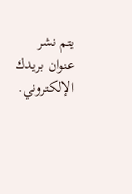يتم نشر عنوان بريدك الإلكتروني.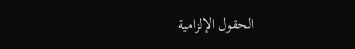الحقول الإلزامية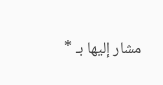مشار إليها بـ *